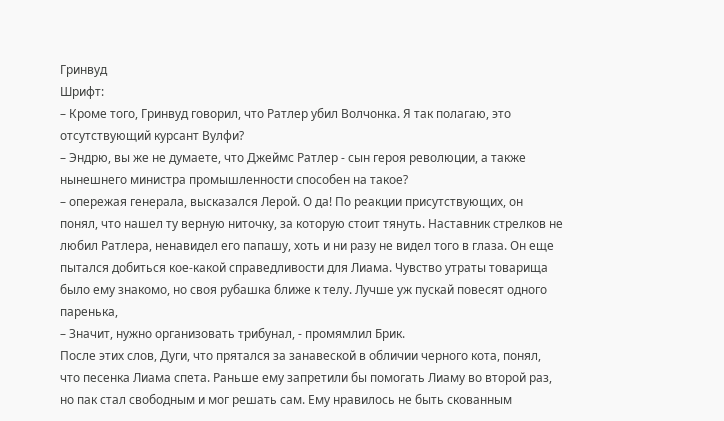Гринвуд
Шрифт:
– Кроме того, Гринвуд говорил, что Ратлер убил Волчонка. Я так полагаю, это отсутствующий курсант Вулфи?
– Эндрю, вы же не думаете, что Джеймс Ратлер - сын героя революции, а также нынешнего министра промышленности способен на такое?
– опережая генерала, высказался Лерой. О да! По реакции присутствующих, он понял, что нашел ту верную ниточку, за которую стоит тянуть. Наставник стрелков не любил Ратлера, ненавидел его папашу, хоть и ни разу не видел того в глаза. Он еще пытался добиться кое-какой справедливости для Лиама. Чувство утраты товарища было ему знакомо, но своя рубашка ближе к телу. Лучше уж пускай повесят одного паренька,
– Значит, нужно организовать трибунал, - промямлил Брик.
После этих слов, Дуги, что прятался за занавеской в обличии черного кота, понял, что песенка Лиама спета. Раньше ему запретили бы помогать Лиаму во второй раз, но пак стал свободным и мог решать сам. Ему нравилось не быть скованным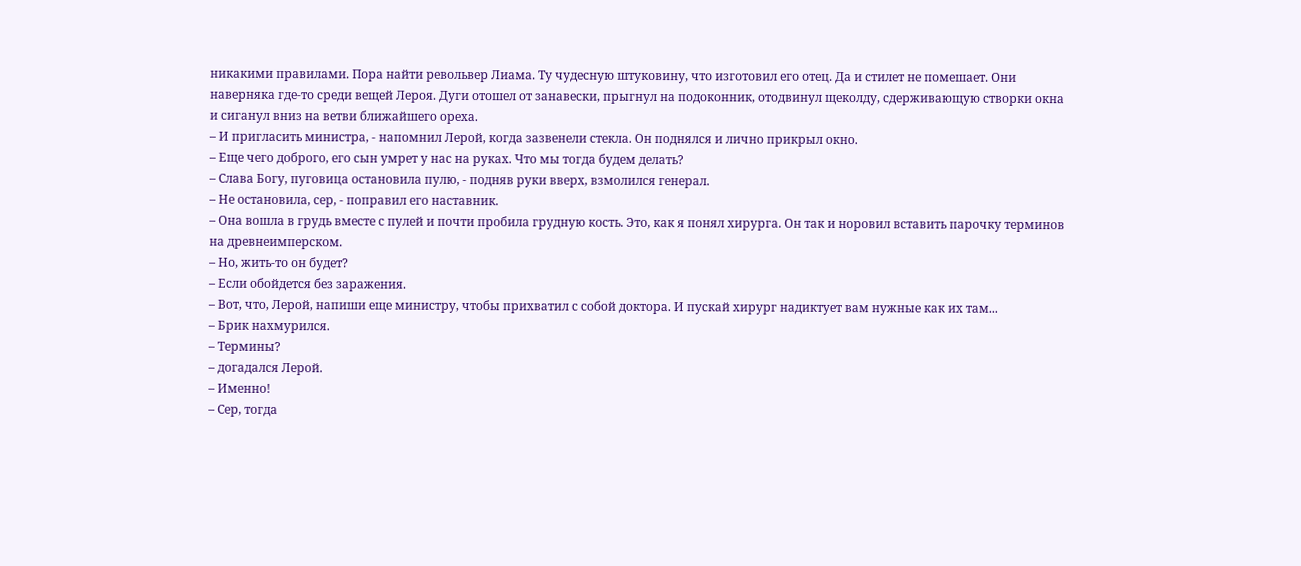никакими правилами. Пора найти револьвер Лиама. Ту чудесную штуковину, что изготовил его отец. Да и стилет не помешает. Они наверняка где-то среди вещей Лероя. Дуги отошел от занавески, прыгнул на подоконник, отодвинул щеколду, сдерживающую створки окна и сиганул вниз на ветви ближайшего ореха.
– И пригласить министра, - напомнил Лерой, когда зазвенели стекла. Он поднялся и лично прикрыл окно.
– Еще чего доброго, его сын умрет у нас на руках. Что мы тогда будем делать?
– Слава Богу, пуговица остановила пулю, - подняв руки вверх, взмолился генерал.
– Не остановила, сер, - поправил его наставник.
– Она вошла в грудь вместе с пулей и почти пробила грудную кость. Это, как я понял хирурга. Он так и норовил вставить парочку терминов на древнеимперском.
– Но, жить-то он будет?
– Если обойдется без заражения.
– Вот, что, Лерой, напиши еще министру, чтобы прихватил с собой доктора. И пускай хирург надиктует вам нужные как их там...
– Брик нахмурился.
– Термины?
– догадался Лерой.
– Именно!
– Сер, тогда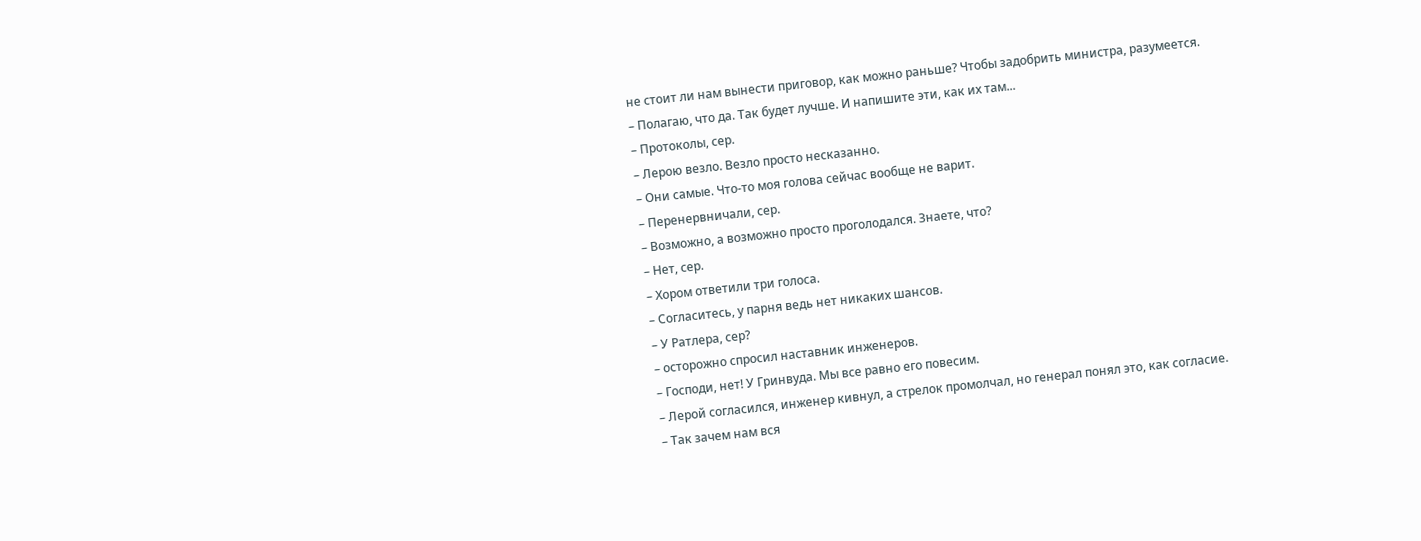не стоит ли нам вынести приговор, как можно раньше? Чтобы задобрить министра, разумеется.
– Полагаю, что да. Так будет лучше. И напишите эти, как их там...
– Протоколы, сер.
– Лерою везло. Везло просто несказанно.
– Они самые. Что-то моя голова сейчас вообще не варит.
– Перенервничали, сер.
– Возможно, а возможно просто проголодался. Знаете, что?
– Нет, сер.
– Хором ответили три голоса.
– Согласитесь, у парня ведь нет никаких шансов.
– У Ратлера, сер?
– осторожно спросил наставник инженеров.
– Господи, нет! У Гринвуда. Мы все равно его повесим.
– Лерой согласился, инженер кивнул, а стрелок промолчал, но генерал понял это, как согласие.
– Так зачем нам вся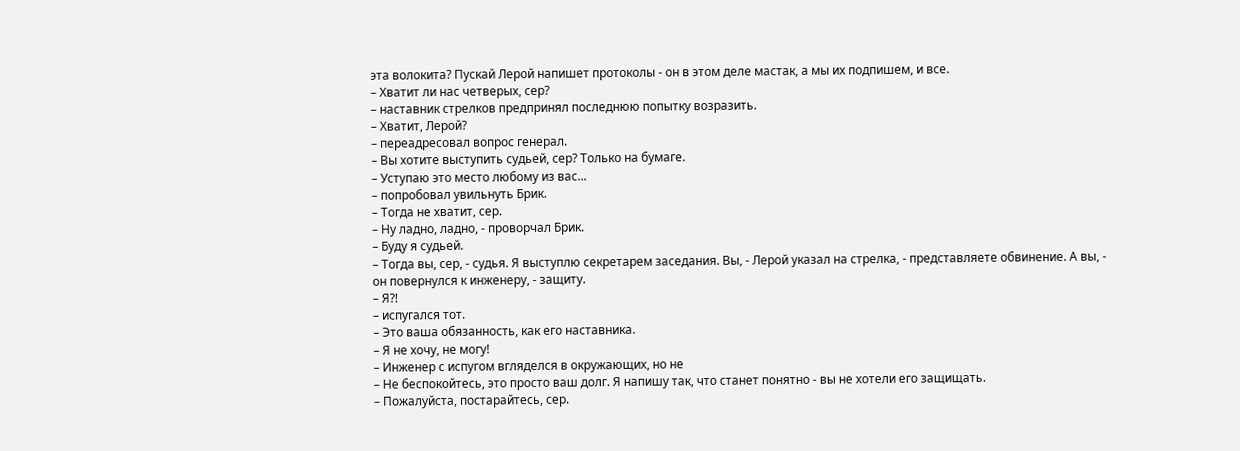эта волокита? Пускай Лерой напишет протоколы - он в этом деле мастак, а мы их подпишем, и все.
– Хватит ли нас четверых, сер?
– наставник стрелков предпринял последнюю попытку возразить.
– Хватит, Лерой?
– переадресовал вопрос генерал.
– Вы хотите выступить судьей, сер? Только на бумаге.
– Уступаю это место любому из вас...
– попробовал увильнуть Брик.
– Тогда не хватит, сер.
– Ну ладно, ладно, - проворчал Брик.
– Буду я судьей.
– Тогда вы, сер, - судья. Я выступлю секретарем заседания. Вы, - Лерой указал на стрелка, - представляете обвинение. А вы, - он повернулся к инженеру, - защиту.
– Я?!
– испугался тот.
– Это ваша обязанность, как его наставника.
– Я не хочу, не могу!
– Инженер с испугом вгляделся в окружающих, но не
– Не беспокойтесь, это просто ваш долг. Я напишу так, что станет понятно - вы не хотели его защищать.
– Пожалуйста, постарайтесь, сер.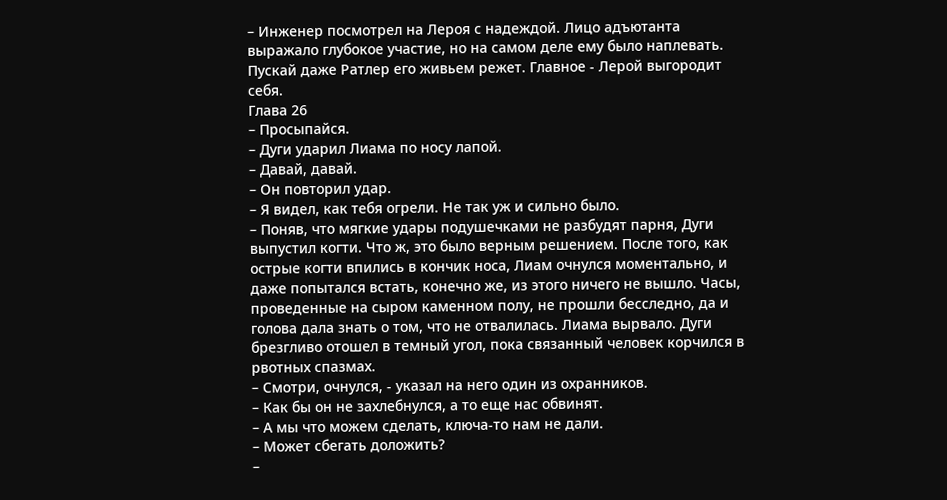– Инженер посмотрел на Лероя с надеждой. Лицо адъютанта выражало глубокое участие, но на самом деле ему было наплевать. Пускай даже Ратлер его живьем режет. Главное - Лерой выгородит себя.
Глава 26
– Просыпайся.
– Дуги ударил Лиама по носу лапой.
– Давай, давай.
– Он повторил удар.
– Я видел, как тебя огрели. Не так уж и сильно было.
– Поняв, что мягкие удары подушечками не разбудят парня, Дуги выпустил когти. Что ж, это было верным решением. После того, как острые когти впились в кончик носа, Лиам очнулся моментально, и даже попытался встать, конечно же, из этого ничего не вышло. Часы, проведенные на сыром каменном полу, не прошли бесследно, да и голова дала знать о том, что не отвалилась. Лиама вырвало. Дуги брезгливо отошел в темный угол, пока связанный человек корчился в рвотных спазмах.
– Смотри, очнулся, - указал на него один из охранников.
– Как бы он не захлебнулся, а то еще нас обвинят.
– А мы что можем сделать, ключа-то нам не дали.
– Может сбегать доложить?
–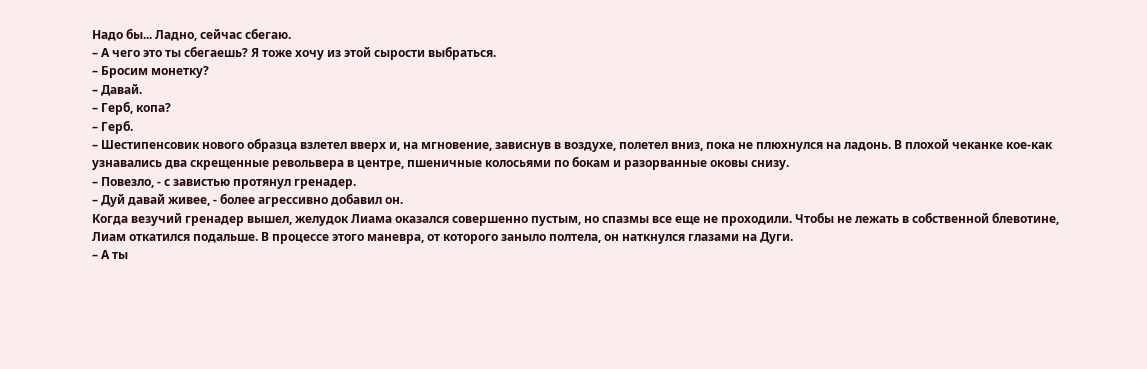Надо бы... Ладно, сейчас сбегаю.
– А чего это ты сбегаешь? Я тоже хочу из этой сырости выбраться.
– Бросим монетку?
– Давай.
– Герб, копа?
– Герб.
– Шестипенсовик нового образца взлетел вверх и, на мгновение, зависнув в воздухе, полетел вниз, пока не плюхнулся на ладонь. В плохой чеканке кое-как узнавались два скрещенные револьвера в центре, пшеничные колосьями по бокам и разорванные оковы снизу.
– Повезло, - с завистью протянул гренадер.
– Дуй давай живее, - более агрессивно добавил он.
Когда везучий гренадер вышел, желудок Лиама оказался совершенно пустым, но спазмы все еще не проходили. Чтобы не лежать в собственной блевотине, Лиам откатился подальше. В процессе этого маневра, от которого заныло полтела, он наткнулся глазами на Дуги.
– А ты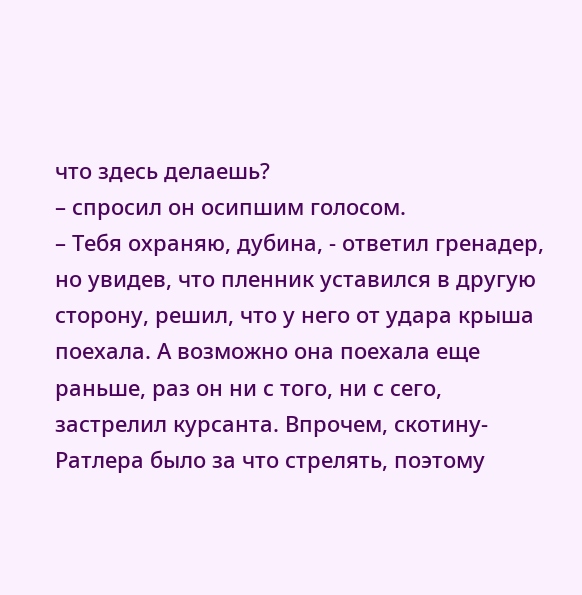что здесь делаешь?
– спросил он осипшим голосом.
– Тебя охраняю, дубина, - ответил гренадер, но увидев, что пленник уставился в другую сторону, решил, что у него от удара крыша поехала. А возможно она поехала еще раньше, раз он ни с того, ни с сего, застрелил курсанта. Впрочем, скотину-Ратлера было за что стрелять, поэтому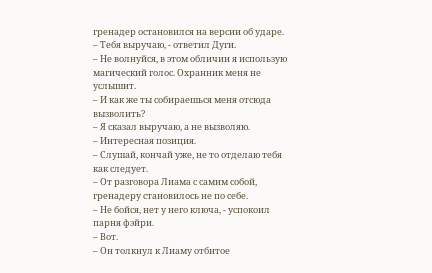гренадер остановился на версии об ударе.
– Тебя выручаю, - ответил Дуги.
– Не волнуйся, в этом обличии я использую магический голос. Охранник меня не услышит.
– И как же ты собираешься меня отсюда вызволить?
– Я сказал выручаю, а не вызволяю.
– Интересная позиция.
– Слушай, кончай уже, не то отделаю тебя как следует.
– От разговора Лиама с самим собой, гренадеру становилось не по себе.
– Не бойся, нет у него ключа, - успокоил парня фэйри.
– Вот.
– Он толкнул к Лиаму отбитое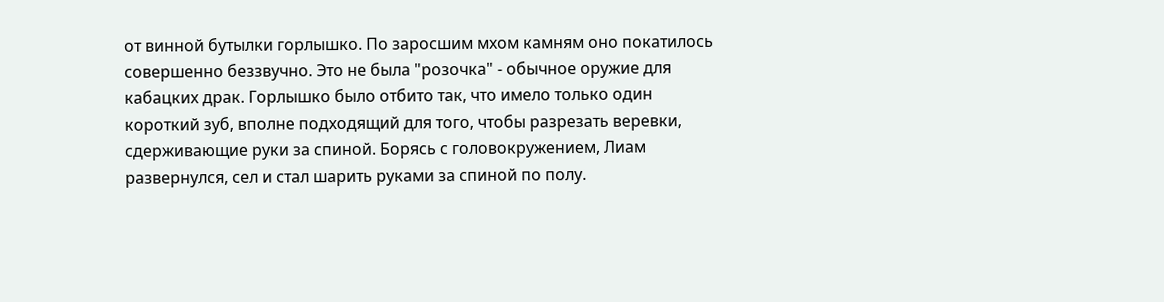от винной бутылки горлышко. По заросшим мхом камням оно покатилось совершенно беззвучно. Это не была "розочка" - обычное оружие для кабацких драк. Горлышко было отбито так, что имело только один короткий зуб, вполне подходящий для того, чтобы разрезать веревки, сдерживающие руки за спиной. Борясь с головокружением, Лиам развернулся, сел и стал шарить руками за спиной по полу.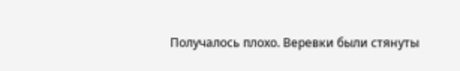Получалось плохо. Веревки были стянуты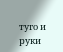туго и руки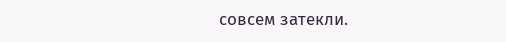совсем затекли.